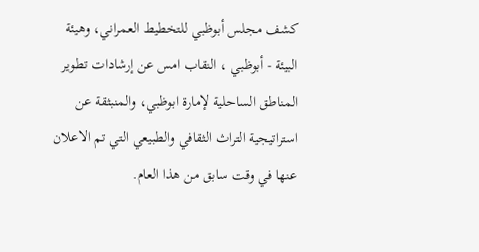كشف مجلس أبوظبي للتخطيط العمراني، وهيئة البيئة - أبوظبي ، النقاب امس عن إرشادات تطوير المناطق الساحلية لإمارة ابوظبي، والمنبثقة عن استراتيجية التراث الثقافي والطبيعي التي تم الاعلان عنها في وقت سابق من هذا العام.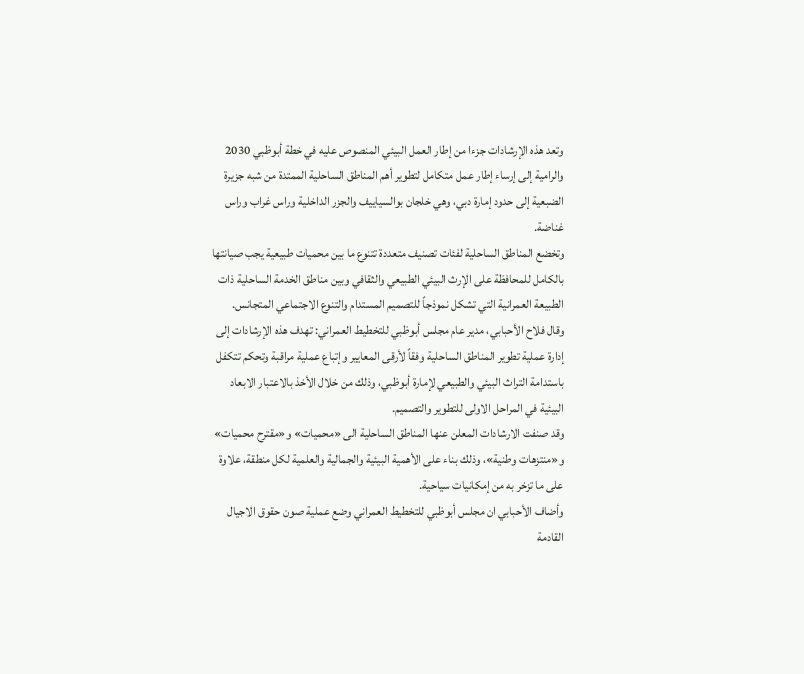وتعد هذه الإرشادات جزءا من إطار العمل البيئي المنصوص عليه في خطة أبوظبي 2030 والرامية إلى إرساء إطار عمل متكامل لتطوير أهم المناطق الساحلية الممتدة من شبه جزيرة الضبعية إلى حدود إمارة دبي، وهي خلجان بوالسياييف والجزر الداخلية وراس غراب وراس غناضة.
وتخضع المناطق الساحلية لفئات تصنيف متعددة تتنوع ما بين محميات طبيعية يجب صيانتها بالكامل للمحافظة على الإرث البيئي الطبيعي والثقافي وبين مناطق الخدمة الساحلية ذات الطبيعة العمرانية التي تشكل نموذجاً للتصميم المستدام والتنوع الاجتماعي المتجانس.
وقال فلاح الأحبابي، مدير عام مجلس أبوظبي للتخطيط العمراني: تهدف هذه الإرشادات إلى إدارة عملية تطوير المناطق الساحلية وفقاً لأرقى المعايير وإتباع عملية مراقبة وتحكم تتكفل باستدامة التراث البيئي والطبيعي لإمارة أبوظبي، وذلك من خلال الأخذ بالاعتبار الابعاد البيئية في المراحل الاولى للتطوير والتصميم.
وقد صنفت الارشادات المعلن عنها المناطق الساحلية الى «محميات» و«مقترح محميات» و«منتزهات وطنية»، وذلك بناء على الأهمية البيئية والجمالية والعلمية لكل منطقة، علاوة على ما تزخر به من إمكانيات سياحية.
وأضاف الأحبابي ان مجلس أبوظبي للتخطيط العمراني وضع عملية صون حقوق الاجيال القادمة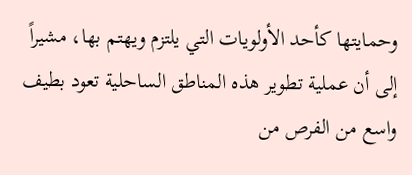وحمايتها كأحد الأولويات التي يلتزم ويهتم بها، مشيراً إلى أن عملية تطوير هذه المناطق الساحلية تعود بطيف واسع من الفرص من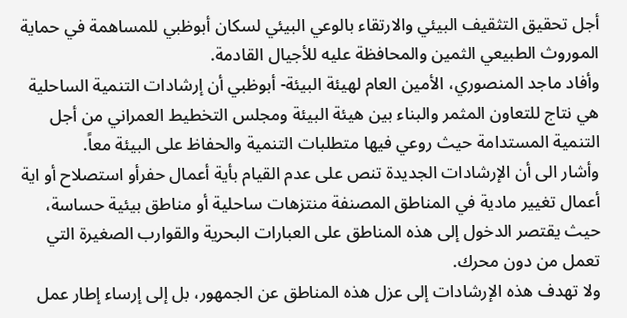أجل تحقيق التثقيف البيئي والارتقاء بالوعي البيئي لسكان أبوظبي للمساهمة في حماية الموروث الطبيعي الثمين والمحافظة عليه للأجيال القادمة.
وأفاد ماجد المنصوري، الأمين العام لهيئة البيئة- أبوظبي أن إرشادات التنمية الساحلية هي نتاج للتعاون المثمر والبناء بين هيئة البيئة ومجلس التخطيط العمراني من أجل التنمية المستدامة حيث روعي فيها متطلبات التنمية والحفاظ على البيئة معاً.
وأشار الى أن الإرشادات الجديدة تنص على عدم القيام بأية أعمال حفرأو استصلاح أو اية أعمال تغيير مادية في المناطق المصنفة منتزهات ساحلية أو مناطق بيئية حساسة، حيث يقتصر الدخول إلى هذه المناطق على العبارات البحرية والقوارب الصغيرة التي تعمل من دون محرك.
ولا تهدف هذه الإرشادات إلى عزل هذه المناطق عن الجمهور، بل إلى إرساء إطار عمل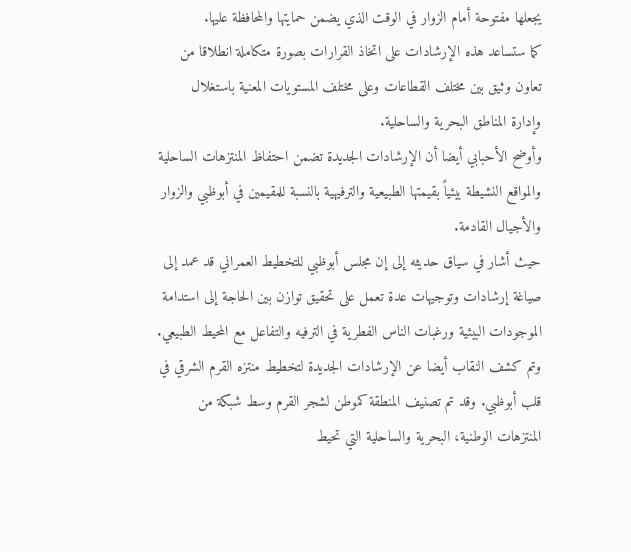يجعلها مفتوحة أمام الزوار في الوقت الذي يضمن حمايتها والمحافظة عليها.
كما ستساعد هذه الإرشادات على اتخاذ القرارات بصورة متكاملة انطلاقا من تعاون وثيق بين مختلف القطاعات وعلى مختلف المستويات المعنية باستغلال وإدارة المناطق البحرية والساحلية.
وأوضح الأحبابي أيضا أن الإرشادات الجديدة تضمن احتفاظ المنتزهات الساحلية والمواقع النشيطة بيئياً بقيمتها الطبيعية والترفيهية بالنسبة للمقيمين في أبوظبي والزوار والأجيال القادمة.
حيث أشار في سياق حديثه إلى إن مجلس أبوظبي للتخطيط العمراني قد عمد إلى صياغة إرشادات وتوجيهات عدة تعمل على تحقيق توازن بين الحاجة إلى استدامة الموجودات البيئية ورغبات الناس الفطرية في الترفيه والتفاعل مع المحيط الطبيعي.
وتم كشف النقاب أيضا عن الإرشادات الجديدة لتخطيط منتزه القرم الشرقي في قلب أبوظبي. وقد تم تصنيف المنطقة كموطن لشجر القرم وسط شبكة من المنتزهات الوطنية، البحرية والساحلية التي تحيط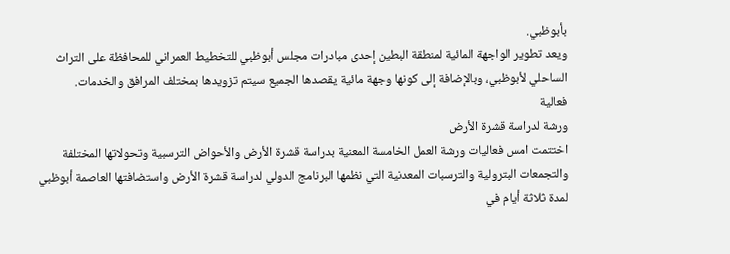بأبوظبي.
ويعد تطوير الواجهة المائية لمنطقة البطين إحدى مبادرات مجلس أبوظبي للتخطيط العمراني للمحافظة على التراث الساحلي لأبوظبي، وبالإضافة إلى كونها وجهة مائية يقصدها الجميع سيتم تزويدها بمختلف المرافق والخدمات.
فعالية
ورشة لدراسة قشرة الأرض
اختتمت امس فعاليات ورشة العمل الخامسة المعنية بدراسة قشرة الأرض والأحواض الترسبية وتحولاتها المختلفة والتجمعات البترولية والترسبات المعدنية التي نظمها البرنامج الدولي لدراسة قشرة الأرض واستضافتها العاصمة أبوظبي لمدة ثلاثة أيام في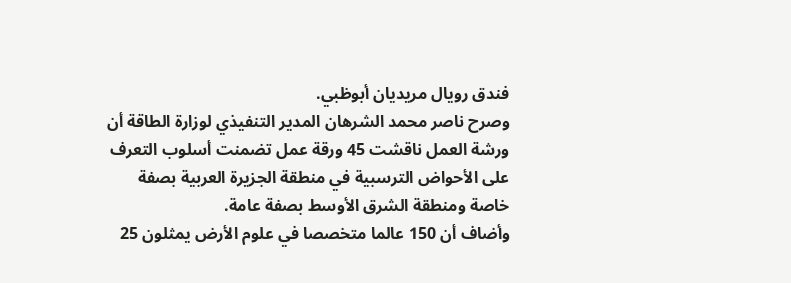فندق رويال مريديان أبوظبي.
وصرح ناصر محمد الشرهان المدير التنفيذي لوزارة الطاقة أن ورشة العمل ناقشت 45 ورقة عمل تضمنت أسلوب التعرف على الأحواض الترسبية في منطقة الجزيرة العربية بصفة خاصة ومنطقة الشرق الأوسط بصفة عامة.
وأضاف أن 150 عالما متخصصا في علوم الأرض يمثلون 25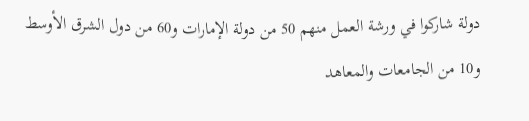دولة شاركوا في ورشة العمل منهم 50 من دولة الإمارات و60 من دول الشرق الأوسط و10 من الجامعات والمعاهد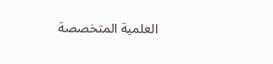العلمية المتخصصة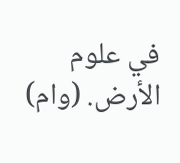في علوم الأرض. (وام)